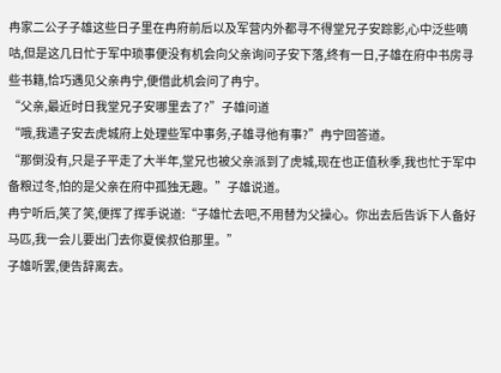冉家二公子子雄这些日子里在冉府前后以及军营内外都寻不得堂兄子安踪影,心中泛些嘀咕,但是这几日忙于军中琐事便没有机会向父亲询问子安下落,终有一日,子雄在府中书房寻些书籍,恰巧遇见父亲冉宁,便借此机会问了冉宁。
“父亲,最近时日我堂兄子安哪里去了?”子雄问道
“哦,我遣子安去虎城府上处理些军中事务,子雄寻他有事?”冉宁回答道。
“那倒没有,只是子平走了大半年,堂兄也被父亲派到了虎城,现在也正值秋季,我也忙于军中备粮过冬,怕的是父亲在府中孤独无趣。”子雄说道。
冉宁听后,笑了笑,便挥了挥手说道:“子雄忙去吧,不用替为父操心。你出去后告诉下人备好马匹,我一会儿要出门去你夏侯叔伯那里。”
子雄听罢,便告辞离去。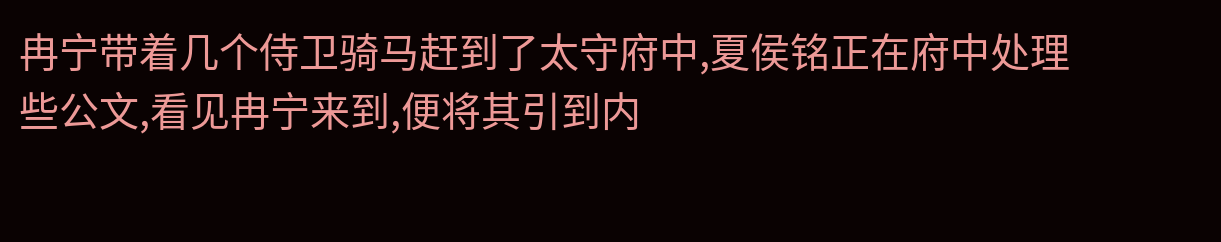冉宁带着几个侍卫骑马赶到了太守府中,夏侯铭正在府中处理些公文,看见冉宁来到,便将其引到内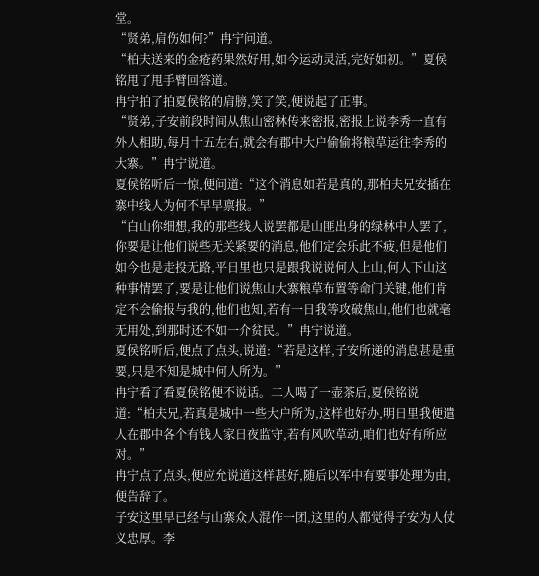堂。
“贤弟,肩伤如何?”冉宁问道。
“柏夫送来的金疮药果然好用,如今运动灵活,完好如初。”夏侯铭甩了甩手臂回答道。
冉宁拍了拍夏侯铭的肩膀,笑了笑,便说起了正事。
“贤弟,子安前段时间从焦山密林传来密报,密报上说李秀一直有外人相助,每月十五左右,就会有郡中大户偷偷将粮草运往李秀的大寨。”冉宁说道。
夏侯铭听后一惊,便问道:“这个消息如若是真的,那柏夫兄安插在寨中线人为何不早早禀报。”
“白山你细想,我的那些线人说罢都是山匪出身的绿林中人罢了,你要是让他们说些无关紧要的消息,他们定会乐此不疲,但是他们如今也是走投无路,平日里也只是跟我说说何人上山,何人下山这种事情罢了,要是让他们说焦山大寨粮草布置等命门关键,他们肯定不会偷报与我的,他们也知,若有一日我等攻破焦山,他们也就毫无用处,到那时还不如一介贫民。”冉宁说道。
夏侯铭听后,便点了点头,说道:“若是这样,子安所递的消息甚是重要,只是不知是城中何人所为。”
冉宁看了看夏侯铭便不说话。二人喝了一壶茶后,夏侯铭说道:“柏夫兄,若真是城中一些大户所为,这样也好办,明日里我便遣人在郡中各个有钱人家日夜监守,若有风吹草动,咱们也好有所应对。”
冉宁点了点头,便应允说道这样甚好,随后以军中有要事处理为由,便告辞了。
子安这里早已经与山寨众人混作一团,这里的人都觉得子安为人仗义忠厚。李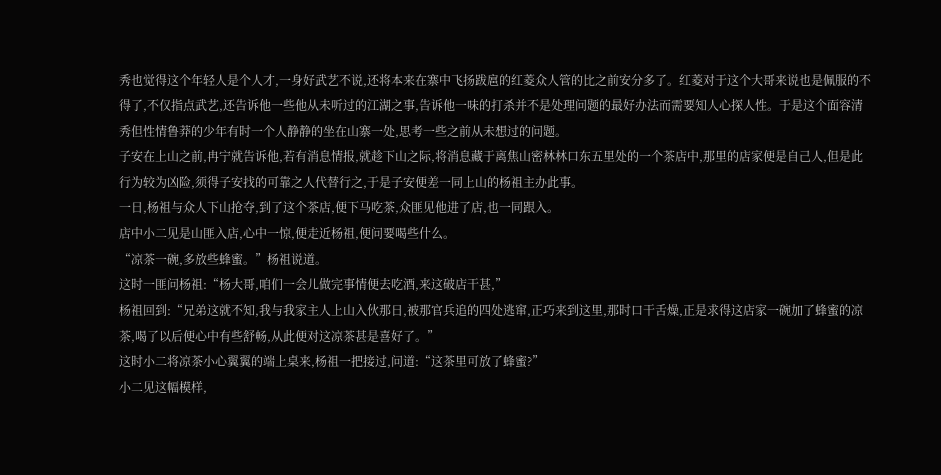秀也觉得这个年轻人是个人才,一身好武艺不说,还将本来在寨中飞扬跋扈的红菱众人管的比之前安分多了。红菱对于这个大哥来说也是佩服的不得了,不仅指点武艺,还告诉他一些他从未听过的江湖之事,告诉他一味的打杀并不是处理问题的最好办法而需要知人心探人性。于是这个面容清秀但性情鲁莽的少年有时一个人静静的坐在山寨一处,思考一些之前从未想过的问题。
子安在上山之前,冉宁就告诉他,若有消息情报,就趁下山之际,将消息藏于离焦山密林林口东五里处的一个茶店中,那里的店家便是自己人,但是此行为较为凶险,须得子安找的可靠之人代替行之,于是子安便差一同上山的杨祖主办此事。
一日,杨祖与众人下山抢夺,到了这个茶店,便下马吃茶,众匪见他进了店,也一同跟入。
店中小二见是山匪入店,心中一惊,便走近杨祖,便问要喝些什么。
“凉茶一碗,多放些蜂蜜。”杨祖说道。
这时一匪问杨祖:“杨大哥,咱们一会儿做完事情便去吃酒,来这破店干甚,”
杨祖回到:“兄弟这就不知,我与我家主人上山入伙那日,被那官兵追的四处逃窜,正巧来到这里,那时口干舌燥,正是求得这店家一碗加了蜂蜜的凉茶,喝了以后便心中有些舒畅,从此便对这凉茶甚是喜好了。”
这时小二将凉茶小心翼翼的端上桌来,杨祖一把接过,问道:“这茶里可放了蜂蜜?”
小二见这幅模样,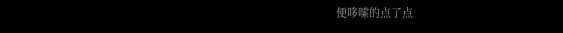便哆嗦的点了点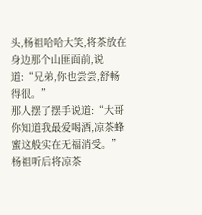头,杨祖哈哈大笑,将茶放在身边那个山匪面前,说道:“兄弟,你也尝尝,舒畅得很。”
那人摆了摆手说道:“大哥你知道我最爱喝酒,凉茶蜂蜜这般实在无福消受。”
杨祖听后将凉茶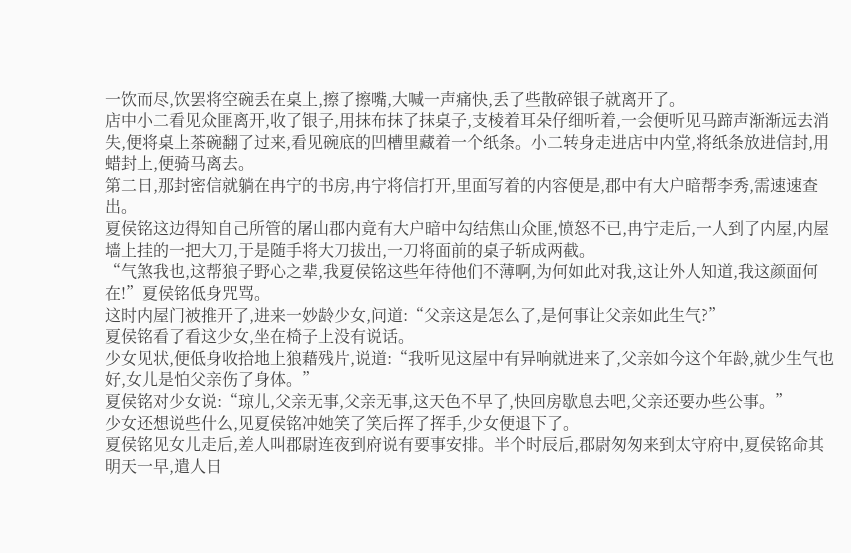一饮而尽,饮罢将空碗丢在桌上,擦了擦嘴,大喊一声痛快,丢了些散碎银子就离开了。
店中小二看见众匪离开,收了银子,用抹布抹了抹桌子,支棱着耳朵仔细听着,一会便听见马蹄声渐渐远去消失,便将桌上茶碗翻了过来,看见碗底的凹槽里藏着一个纸条。小二转身走进店中内堂,将纸条放进信封,用蜡封上,便骑马离去。
第二日,那封密信就躺在冉宁的书房,冉宁将信打开,里面写着的内容便是,郡中有大户暗帮李秀,需速速查出。
夏侯铭这边得知自己所管的屠山郡内竟有大户暗中勾结焦山众匪,愤怒不已,冉宁走后,一人到了内屋,内屋墙上挂的一把大刀,于是随手将大刀拔出,一刀将面前的桌子斩成两截。
“气煞我也,这帮狼子野心之辈,我夏侯铭这些年待他们不薄啊,为何如此对我,这让外人知道,我这颜面何在!”夏侯铭低身咒骂。
这时内屋门被推开了,进来一妙龄少女,问道:“父亲这是怎么了,是何事让父亲如此生气?”
夏侯铭看了看这少女,坐在椅子上没有说话。
少女见状,便低身收拾地上狼藉残片,说道:“我听见这屋中有异响就进来了,父亲如今这个年龄,就少生气也好,女儿是怕父亲伤了身体。”
夏侯铭对少女说:“琼儿,父亲无事,父亲无事,这天色不早了,快回房歇息去吧,父亲还要办些公事。”
少女还想说些什么,见夏侯铭冲她笑了笑后挥了挥手,少女便退下了。
夏侯铭见女儿走后,差人叫郡尉连夜到府说有要事安排。半个时辰后,郡尉匆匆来到太守府中,夏侯铭命其明天一早,遣人日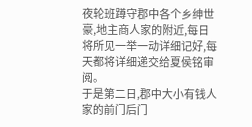夜轮班蹲守郡中各个乡绅世豪,地主商人家的附近,每日将所见一举一动详细记好,每天都将详细递交给夏侯铭审阅。
于是第二日,郡中大小有钱人家的前门后门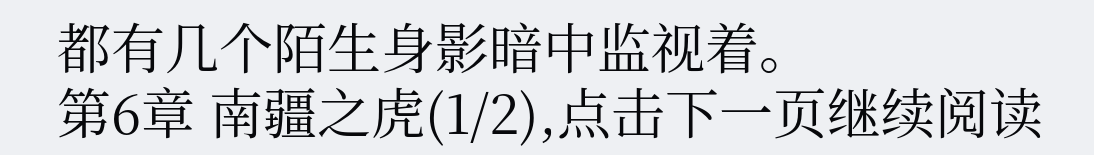都有几个陌生身影暗中监视着。
第6章 南疆之虎(1/2),点击下一页继续阅读